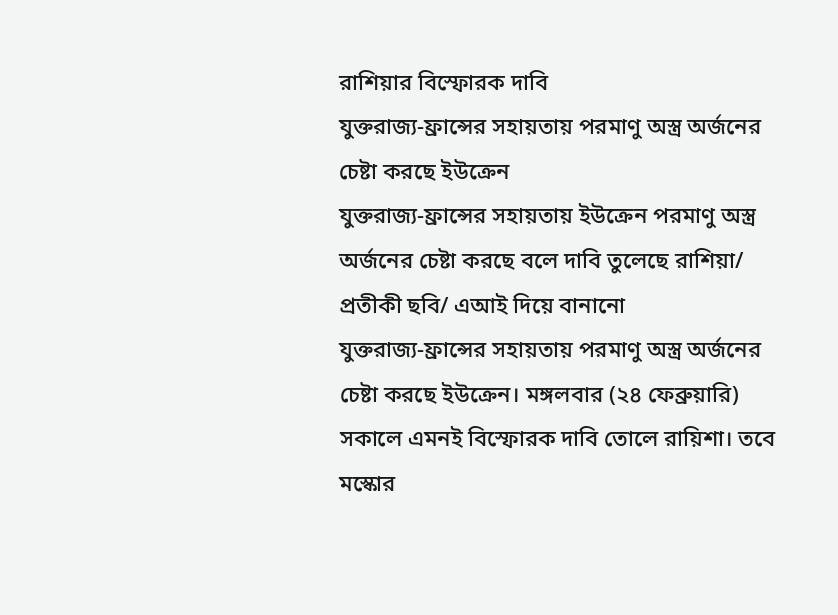রাশিয়ার বিস্ফোরক দাবি
যুক্তরাজ্য-ফ্রান্সের সহায়তায় পরমাণু অস্ত্র অর্জনের চেষ্টা করছে ইউক্রেন
যুক্তরাজ্য-ফ্রান্সের সহায়তায় ইউক্রেন পরমাণু অস্ত্র অর্জনের চেষ্টা করছে বলে দাবি তুলেছে রাশিয়া/ প্রতীকী ছবি/ এআই দিয়ে বানানো
যুক্তরাজ্য-ফ্রান্সের সহায়তায় পরমাণু অস্ত্র অর্জনের চেষ্টা করছে ইউক্রেন। মঙ্গলবার (২৪ ফেব্রুয়ারি) সকালে এমনই বিস্ফোরক দাবি তোলে রায়িশা। তবে মস্কোর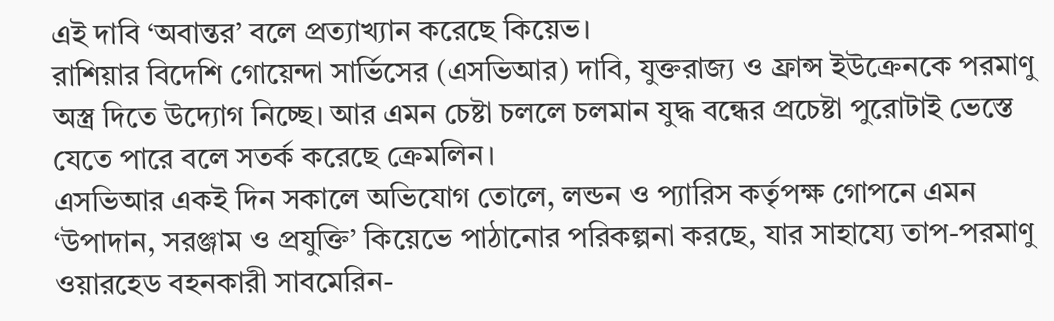এই দাবি ‘অবান্তর’ বলে প্রত্যাখ্যান করেছে কিয়েভ।
রাশিয়ার বিদেশি গোয়েন্দা সার্ভিসের (এসভিআর) দাবি, যুক্তরাজ্য ও ফ্রান্স ইউক্রেনকে পরমাণু অস্ত্র দিতে উদ্যোগ নিচ্ছে। আর এমন চেষ্টা চললে চলমান যুদ্ধ বন্ধের প্রচেষ্টা পুরোটাই ভেস্তে যেতে পারে বলে সতর্ক করেছে ক্রেমলিন।
এসভিআর একই দিন সকালে অভিযোগ তোলে, লন্ডন ও প্যারিস কর্তৃপক্ষ গোপনে এমন ‘উপাদান, সরঞ্জাম ও প্রযুক্তি’ কিয়েভে পাঠানোর পরিকল্পনা করছে, যার সাহায্যে তাপ-পরমাণু ওয়ারহেড বহনকারী সাবমেরিন-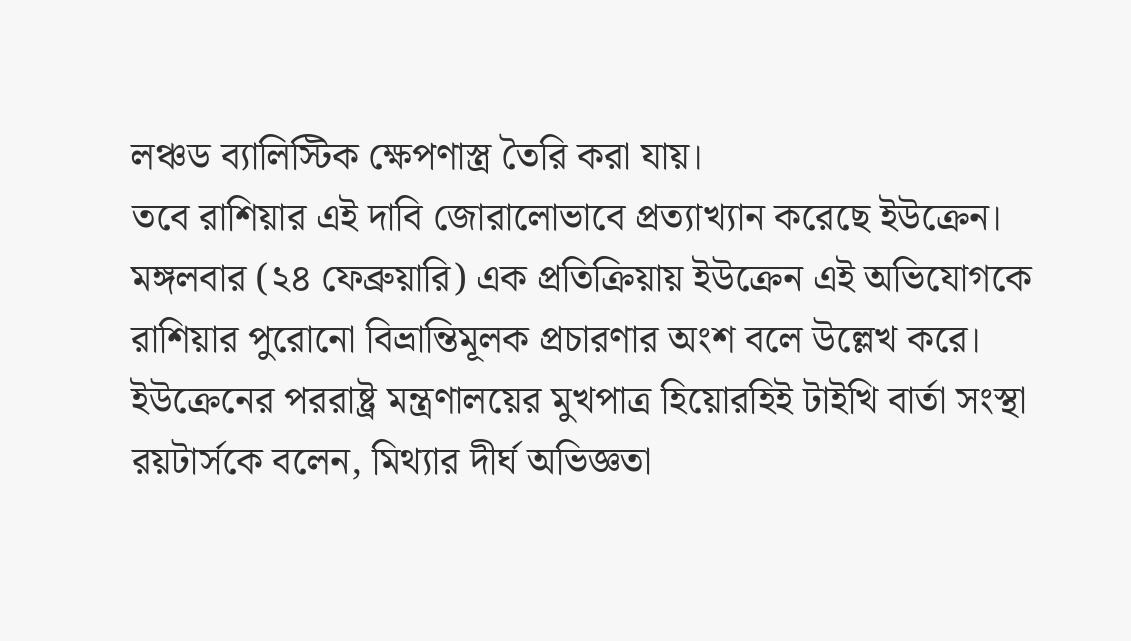লঞ্চড ব্যালিস্টিক ক্ষেপণাস্ত্র তৈরি করা যায়।
তবে রাশিয়ার এই দাবি জোরালোভাবে প্রত্যাখ্যান করেছে ইউক্রেন। মঙ্গলবার (২৪ ফেব্রুয়ারি) এক প্রতিক্রিয়ায় ইউক্রেন এই অভিযোগকে রাশিয়ার পুরোনো বিভ্রান্তিমূলক প্রচারণার অংশ বলে উল্লেখ করে।
ইউক্রেনের পররাষ্ট্র মন্ত্রণালয়ের মুখপাত্র হিয়োরহিই টাইখি বার্তা সংস্থা রয়টার্সকে বলেন, মিথ্যার দীর্ঘ অভিজ্ঞতা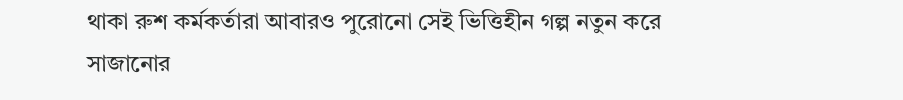থাকা রুশ কর্মকর্তারা আবারও পুরোনো সেই ভিত্তিহীন গল্প নতুন করে সাজানোর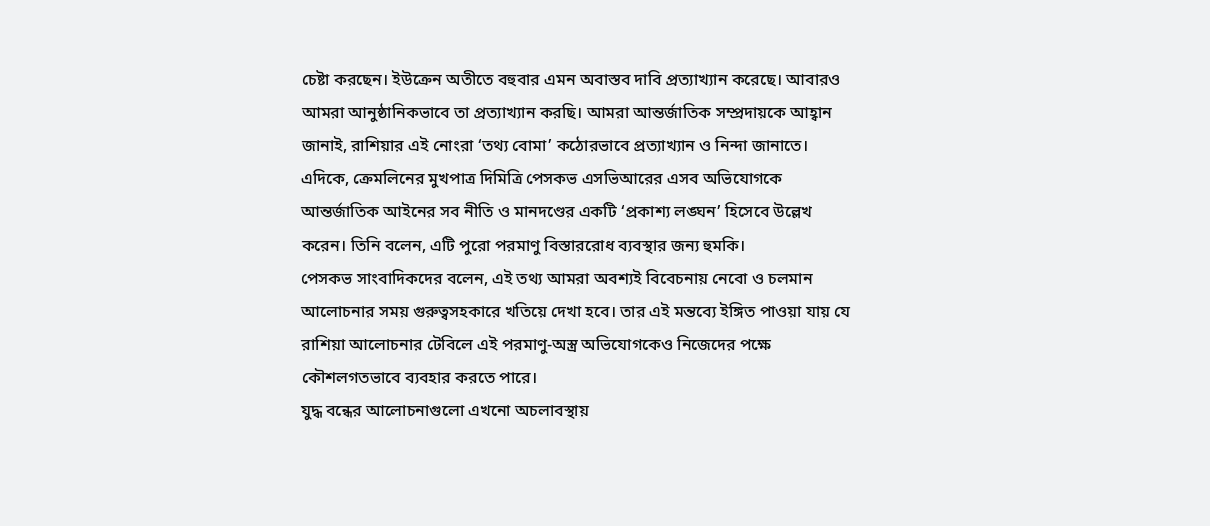চেষ্টা করছেন। ইউক্রেন অতীতে বহুবার এমন অবাস্তব দাবি প্রত্যাখ্যান করেছে। আবারও আমরা আনুষ্ঠানিকভাবে তা প্রত্যাখ্যান করছি। আমরা আন্তর্জাতিক সম্প্রদায়কে আহ্বান জানাই, রাশিয়ার এই নোংরা ‘তথ্য বোমা’ কঠোরভাবে প্রত্যাখ্যান ও নিন্দা জানাতে।
এদিকে, ক্রেমলিনের মুখপাত্র দিমিত্রি পেসকভ এসভিআরের এসব অভিযোগকে আন্তর্জাতিক আইনের সব নীতি ও মানদণ্ডের একটি ‘প্রকাশ্য লঙ্ঘন’ হিসেবে উল্লেখ করেন। তিনি বলেন, এটি পুরো পরমাণু বিস্তাররোধ ব্যবস্থার জন্য হুমকি।
পেসকভ সাংবাদিকদের বলেন, এই তথ্য আমরা অবশ্যই বিবেচনায় নেবো ও চলমান আলোচনার সময় গুরুত্বসহকারে খতিয়ে দেখা হবে। তার এই মন্তব্যে ইঙ্গিত পাওয়া যায় যে রাশিয়া আলোচনার টেবিলে এই পরমাণু-অস্ত্র অভিযোগকেও নিজেদের পক্ষে কৌশলগতভাবে ব্যবহার করতে পারে।
যুদ্ধ বন্ধের আলোচনাগুলো এখনো অচলাবস্থায়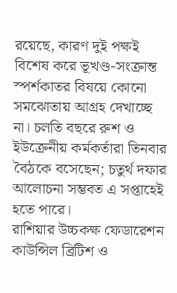রয়েছে, কারণ দুই পক্ষই বিশেষ করে ভূখণ্ড-সংক্রান্ত স্পর্শকাতর বিষয়ে কোনো সমঝোতায় আগ্রহ দেখাচ্ছে না। চলতি বছরে রুশ ও ইউক্রেনীয় কর্মকর্তারা তিনবার বৈঠকে বসেছেন; চতুর্থ দফার আলোচনা সম্ভবত এ সপ্তাহেই হতে পারে।
রাশিয়ার উচ্চকক্ষ ফেডারেশন কাউন্সিল ব্রিটিশ ও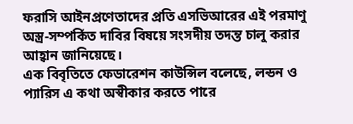ফরাসি আইনপ্রণেতাদের প্রতি এসভিআরের এই পরমাণু অস্ত্র-সম্পর্কিত দাবির বিষয়ে সংসদীয় তদন্ত চালু করার আহ্বান জানিয়েছে।
এক বিবৃতিতে ফেডারেশন কাউন্সিল বলেছে, লন্ডন ও প্যারিস এ কথা অস্বীকার করতে পারে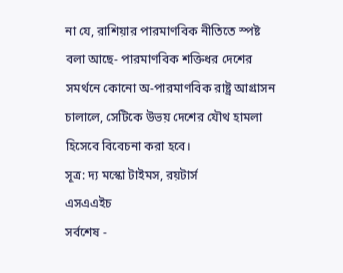না যে, রাশিয়ার পারমাণবিক নীতিতে স্পষ্ট বলা আছে- পারমাণবিক শক্তিধর দেশের সমর্থনে কোনো অ-পারমাণবিক রাষ্ট্র আগ্রাসন চালালে, সেটিকে উভয় দেশের যৌথ হামলা হিসেবে বিবেচনা করা হবে।
সূত্র: দ্য মস্কো টাইমস, রয়টার্স
এসএএইচ
সর্বশেষ -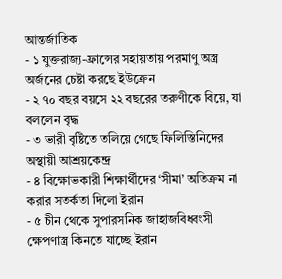আন্তর্জাতিক
- ১ যুক্তরাজ্য-ফ্রান্সের সহায়তায় পরমাণু অস্ত্র অর্জনের চেষ্টা করছে ইউক্রেন
- ২ ৭০ বছর বয়সে ২২ বছরের তরুণীকে বিয়ে, যা বললেন বৃদ্ধ
- ৩ ভারী বৃষ্টিতে তলিয়ে গেছে ফিলিস্তিনিদের অস্থায়ী আশ্রয়কেন্দ্র
- ৪ বিক্ষোভকারী শিক্ষার্থীদের ‘সীমা’ অতিক্রম না করার সতর্কতা দিলো ইরান
- ৫ চীন থেকে সুপারসনিক জাহাজবিধ্বংসী ক্ষেপণাস্ত্র কিনতে যাচ্ছে ইরান